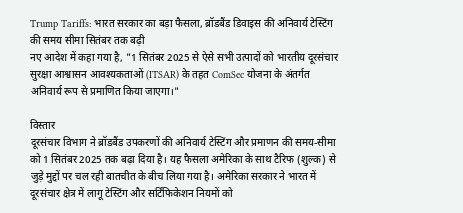Trump Tariffs: भारत सरकार का बड़ा फैसला, ब्रॉडबैंड डिवाइस की अनिवार्य टेस्टिंग की समय सीमा सितंबर तक बढ़ी
नए आदेश में कहा गया है, "1 सितंबर 2025 से ऐसे सभी उत्पादों को भारतीय दूरसंचार सुरक्षा आश्वासन आवश्यकताओं (ITSAR) के तहत ComSec योजना के अंतर्गत अनिवार्य रूप से प्रमाणित किया जाएगा।"

विस्तार
दूरसंचार विभाग ने ब्रॉडबैंड उपकरणों की अनिवार्य टेस्टिंग और प्रमाणन की समय-सीमा को 1 सितंबर 2025 तक बढ़ा दिया है। यह फैसला अमेरिका के साथ टैरिफ (शुल्क) से जुड़े मुद्दों पर चल रही बातचीत के बीच लिया गया है। अमेरिका सरकार ने भारत में दूरसंचार क्षेत्र में लागू टेस्टिंग और सर्टिफिकेशन नियमों को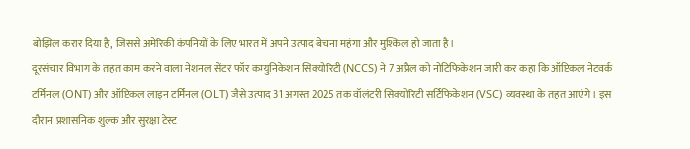बोझिल करार दिया है, जिससे अमेरिकी कंपनियों के लिए भारत में अपने उत्पाद बेचना महंगा और मुश्किल हो जाता है।
दूरसंचार विभाग के तहत काम करने वाला नेशनल सेंटर फॉर कम्युनिकेशन सिक्योरिटी (NCCS) ने 7 अप्रैल को नोटिफिकेशन जारी कर कहा कि ऑप्टिकल नेटवर्क टर्मिनल (ONT) और ऑप्टिकल लाइन टर्मिनल (OLT) जैसे उत्पाद 31 अगस्त 2025 तक वॉलंटरी सिक्योरिटी सर्टिफिकेशन (VSC) व्यवस्था के तहत आएंगे। इस दौरान प्रशासनिक शुल्क और सुरक्षा टेस्ट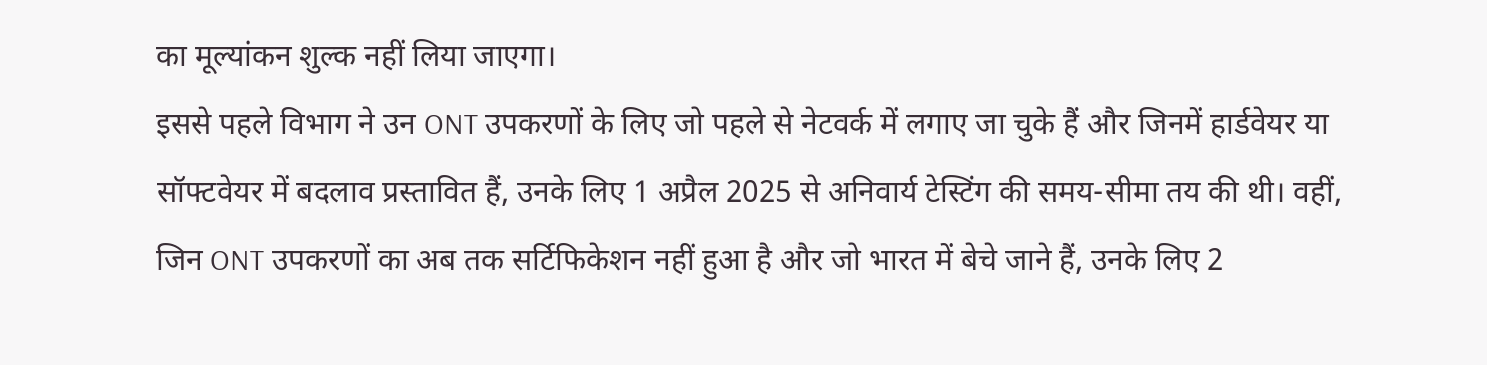का मूल्यांकन शुल्क नहीं लिया जाएगा।
इससे पहले विभाग ने उन ONT उपकरणों के लिए जो पहले से नेटवर्क में लगाए जा चुके हैं और जिनमें हार्डवेयर या सॉफ्टवेयर में बदलाव प्रस्तावित हैं, उनके लिए 1 अप्रैल 2025 से अनिवार्य टेस्टिंग की समय-सीमा तय की थी। वहीं, जिन ONT उपकरणों का अब तक सर्टिफिकेशन नहीं हुआ है और जो भारत में बेचे जाने हैं, उनके लिए 2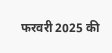फरवरी 2025 की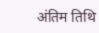अंतिम तिथि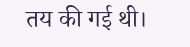तय की गई थी।